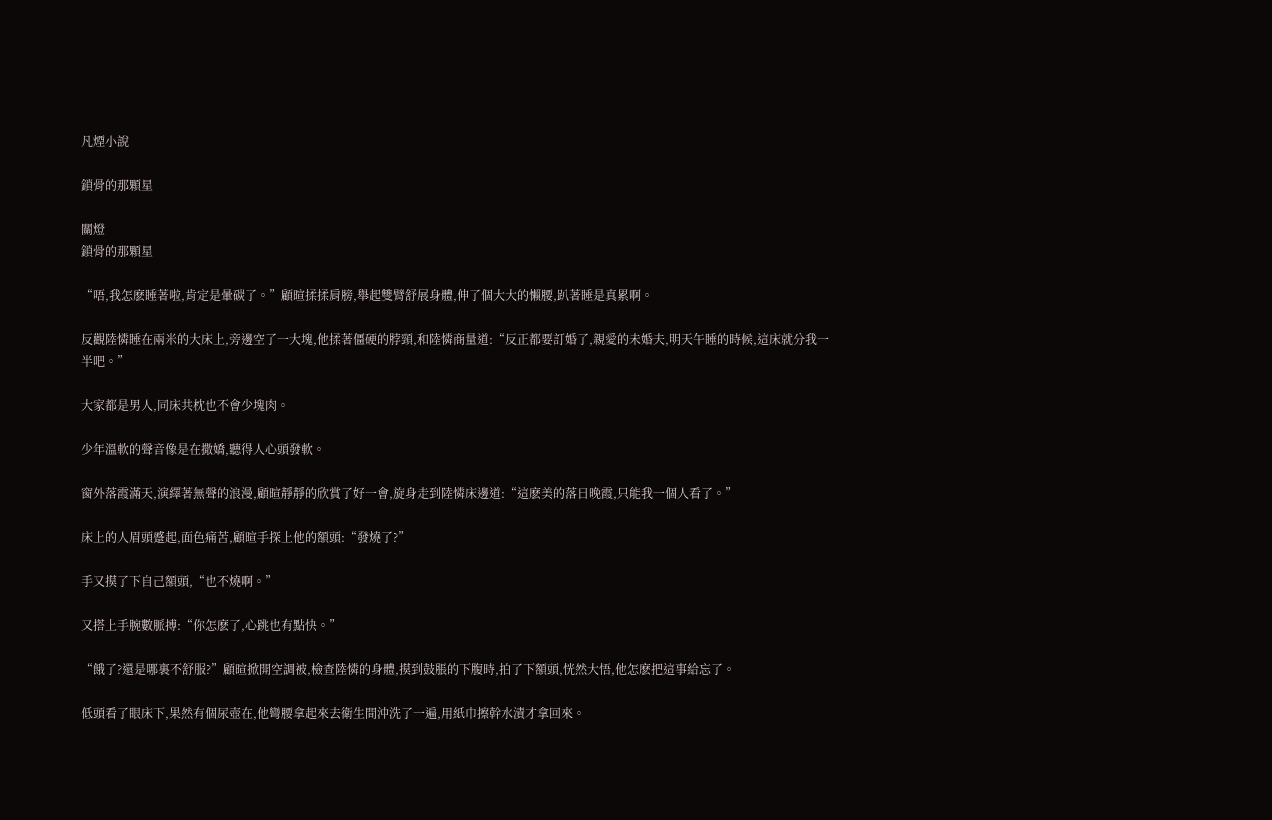凡煙小說

鎖骨的那顆星

關燈
鎖骨的那顆星

“唔,我怎麽睡著啦,肯定是暈碳了。”顧暄揉揉肩膀,舉起雙臂舒展身體,伸了個大大的懶腰,趴著睡是真累啊。

反觀陸憐睡在兩米的大床上,旁邊空了一大塊,他揉著僵硬的脖頸,和陸憐商量道:“反正都要訂婚了,親愛的未婚夫,明天午睡的時候,這床就分我一半吧。”

大家都是男人,同床共枕也不會少塊肉。

少年溫軟的聲音像是在撒嬌,聽得人心頭發軟。

窗外落霞滿天,演繹著無聲的浪漫,顧暄靜靜的欣賞了好一會,旋身走到陸憐床邊道:“這麽美的落日晚霞,只能我一個人看了。”

床上的人眉頭蹙起,面色痛苦,顧暄手探上他的額頭:“發燒了?”

手又摸了下自己額頭,“也不燒啊。”

又搭上手腕數脈搏:“你怎麽了,心跳也有點快。”

“餓了?還是哪裏不舒服?”顧暄掀開空調被,檢查陸憐的身體,摸到鼓脹的下腹時,拍了下額頭,恍然大悟,他怎麽把這事給忘了。

低頭看了眼床下,果然有個尿壺在,他彎腰拿起來去衛生間沖洗了一遍,用紙巾擦幹水漬才拿回來。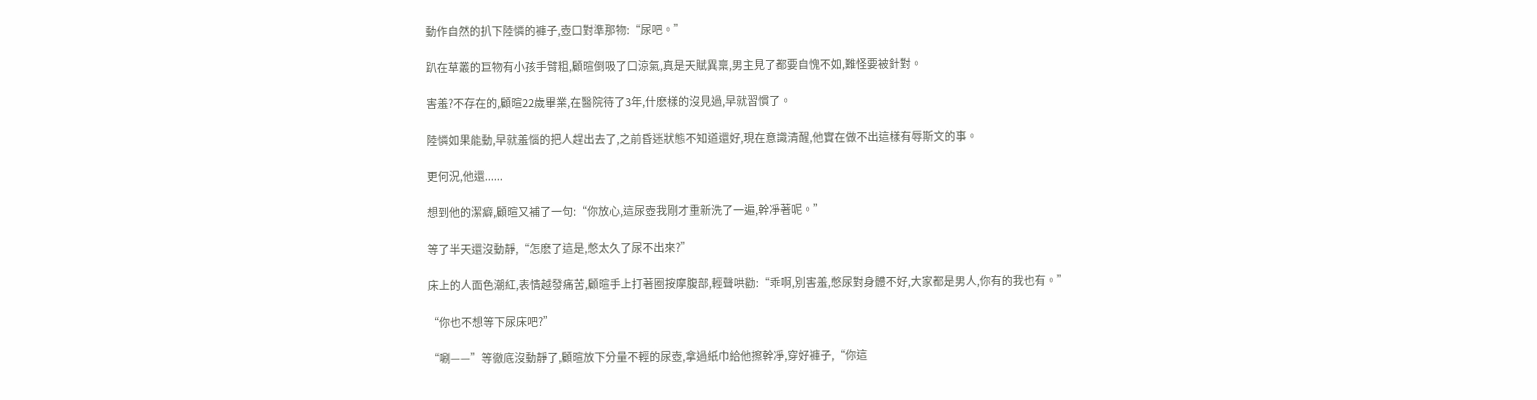動作自然的扒下陸憐的褲子,壺口對準那物:“尿吧。”

趴在草叢的巨物有小孩手臂粗,顧暄倒吸了口涼氣,真是天賦異稟,男主見了都要自愧不如,難怪要被針對。

害羞?不存在的,顧暄22歲畢業,在醫院待了3年,什麽樣的沒見過,早就習慣了。

陸憐如果能動,早就羞惱的把人趕出去了,之前昏迷狀態不知道還好,現在意識清醒,他實在做不出這樣有辱斯文的事。

更何況,他還......

想到他的潔癖,顧暄又補了一句:“你放心,這尿壺我剛才重新洗了一遍,幹凈著呢。”

等了半天還沒動靜,“怎麽了這是,憋太久了尿不出來?”

床上的人面色潮紅,表情越發痛苦,顧暄手上打著圈按摩腹部,輕聲哄勸:“乖啊,別害羞,憋尿對身體不好,大家都是男人,你有的我也有。”

“你也不想等下尿床吧?”

“唰——”等徹底沒動靜了,顧暄放下分量不輕的尿壺,拿過紙巾給他擦幹凈,穿好褲子,“你這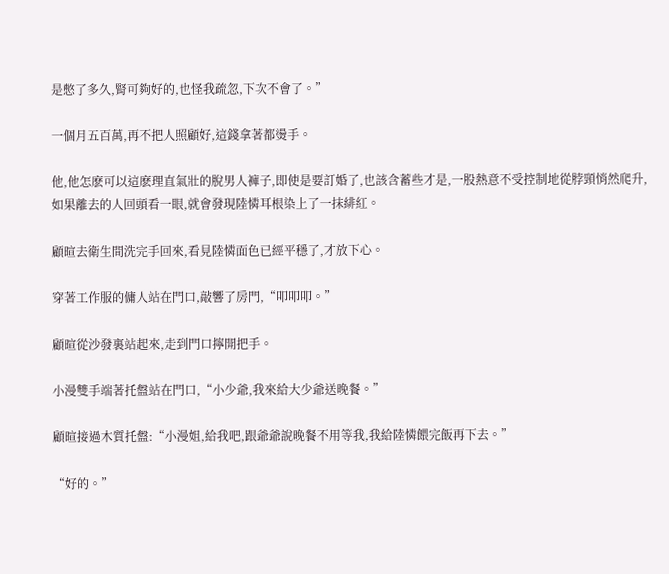是憋了多久,腎可夠好的,也怪我疏忽,下次不會了。”

一個月五百萬,再不把人照顧好,這錢拿著都燙手。

他,他怎麽可以這麽理直氣壯的脫男人褲子,即使是要訂婚了,也該含蓄些才是,一股熱意不受控制地從脖頸悄然爬升,如果離去的人回頭看一眼,就會發現陸憐耳根染上了一抹緋紅。

顧暄去衛生間洗完手回來,看見陸憐面色已經平穩了,才放下心。

穿著工作服的傭人站在門口,敲響了房門,“叩叩叩。”

顧暄從沙發裏站起來,走到門口擰開把手。

小漫雙手端著托盤站在門口,“小少爺,我來給大少爺送晚餐。”

顧暄接過木質托盤:“小漫姐,給我吧,跟爺爺說晚餐不用等我,我給陸憐餵完飯再下去。”

“好的。”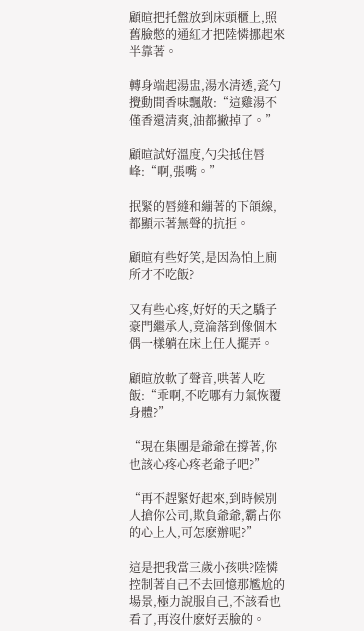顧暄把托盤放到床頭櫃上,照舊臉憋的通紅才把陸憐挪起來半靠著。

轉身端起湯盅,湯水清透,瓷勺攪動間香味飄散:“這雞湯不僅香還清爽,油都撇掉了。”

顧暄試好溫度,勺尖抵住唇峰:“啊,張嘴。”

抿緊的唇縫和繃著的下頜線,都顯示著無聲的抗拒。

顧暄有些好笑,是因為怕上廁所才不吃飯?

又有些心疼,好好的天之驕子豪門繼承人,竟淪落到像個木偶一樣躺在床上任人擺弄。

顧暄放軟了聲音,哄著人吃飯:“乖啊,不吃哪有力氣恢覆身體?”

“現在集團是爺爺在撐著,你也該心疼心疼老爺子吧?”

“再不趕緊好起來,到時候別人搶你公司,欺負爺爺,霸占你的心上人,可怎麽辦呢?”

這是把我當三歲小孩哄?陸憐控制著自己不去回憶那尷尬的場景,極力說服自己,不該看也看了,再沒什麽好丟臉的。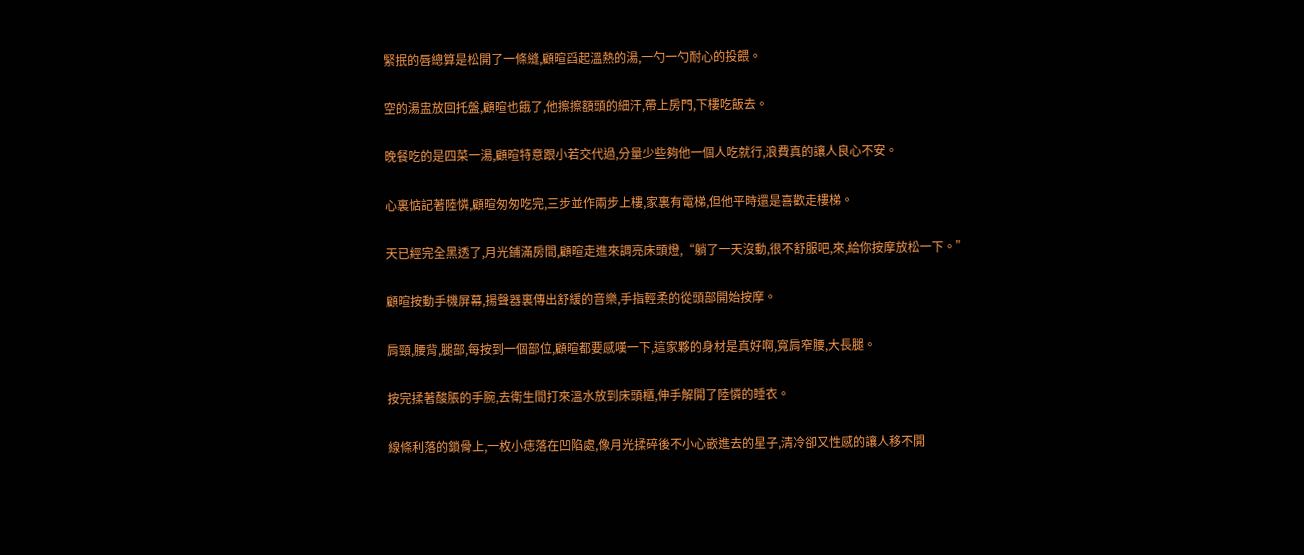緊抿的唇總算是松開了一條縫,顧暄舀起溫熱的湯,一勺一勺耐心的投餵。

空的湯盅放回托盤,顧暄也餓了,他擦擦額頭的細汗,帶上房門,下樓吃飯去。

晚餐吃的是四菜一湯,顧暄特意跟小若交代過,分量少些夠他一個人吃就行,浪費真的讓人良心不安。

心裏惦記著陸憐,顧暄匆匆吃完,三步並作兩步上樓,家裏有電梯,但他平時還是喜歡走樓梯。

天已經完全黑透了,月光鋪滿房間,顧暄走進來調亮床頭燈,“躺了一天沒動,很不舒服吧,來,給你按摩放松一下。”

顧暄按動手機屏幕,揚聲器裏傳出舒緩的音樂,手指輕柔的從頭部開始按摩。

肩頸,腰背,腿部,每按到一個部位,顧暄都要感嘆一下,這家夥的身材是真好啊,寬肩窄腰,大長腿。

按完揉著酸脹的手腕,去衛生間打來溫水放到床頭櫃,伸手解開了陸憐的睡衣。

線條利落的鎖骨上,一枚小痣落在凹陷處,像月光揉碎後不小心嵌進去的星子,清冷卻又性感的讓人移不開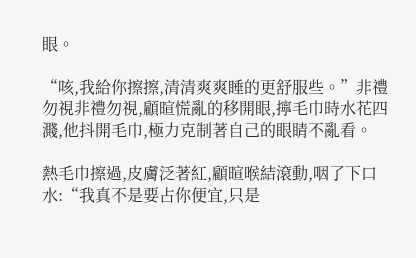眼。

“咳,我給你擦擦,清清爽爽睡的更舒服些。”非禮勿視非禮勿視,顧暄慌亂的移開眼,擰毛巾時水花四濺,他抖開毛巾,極力克制著自己的眼睛不亂看。

熱毛巾擦過,皮膚泛著紅,顧暄喉結滾動,咽了下口水:“我真不是要占你便宜,只是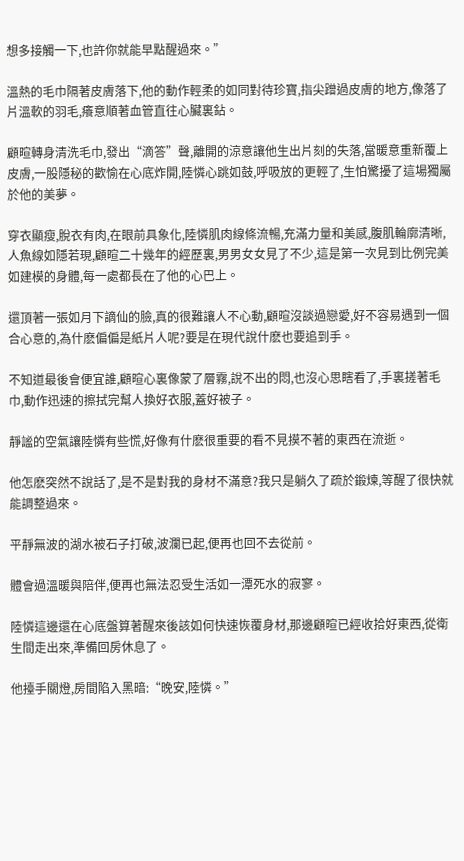想多接觸一下,也許你就能早點醒過來。”

溫熱的毛巾隔著皮膚落下,他的動作輕柔的如同對待珍寶,指尖蹭過皮膚的地方,像落了片溫軟的羽毛,癢意順著血管直往心臟裏鉆。

顧暄轉身清洗毛巾,發出“滴答”聲,離開的涼意讓他生出片刻的失落,當暖意重新覆上皮膚,一股隱秘的歡愉在心底炸開,陸憐心跳如鼓,呼吸放的更輕了,生怕驚擾了這場獨屬於他的美夢。

穿衣顯瘦,脫衣有肉,在眼前具象化,陸憐肌肉線條流暢,充滿力量和美感,腹肌輪廓清晰,人魚線如隱若現,顧暄二十幾年的經歷裏,男男女女見了不少,這是第一次見到比例完美如建模的身體,每一處都長在了他的心巴上。

還頂著一張如月下謫仙的臉,真的很難讓人不心動,顧暄沒談過戀愛,好不容易遇到一個合心意的,為什麽偏偏是紙片人呢?要是在現代說什麽也要追到手。

不知道最後會便宜誰,顧暄心裏像蒙了層霧,說不出的悶,也沒心思瞎看了,手裏搓著毛巾,動作迅速的擦拭完幫人換好衣服,蓋好被子。

靜謐的空氣讓陸憐有些慌,好像有什麽很重要的看不見摸不著的東西在流逝。

他怎麽突然不說話了,是不是對我的身材不滿意?我只是躺久了疏於鍛煉,等醒了很快就能調整過來。

平靜無波的湖水被石子打破,波瀾已起,便再也回不去從前。

體會過溫暖與陪伴,便再也無法忍受生活如一潭死水的寂寥。

陸憐這邊還在心底盤算著醒來後該如何快速恢覆身材,那邊顧暄已經收拾好東西,從衛生間走出來,準備回房休息了。

他擡手關燈,房間陷入黑暗:“晚安,陸憐。”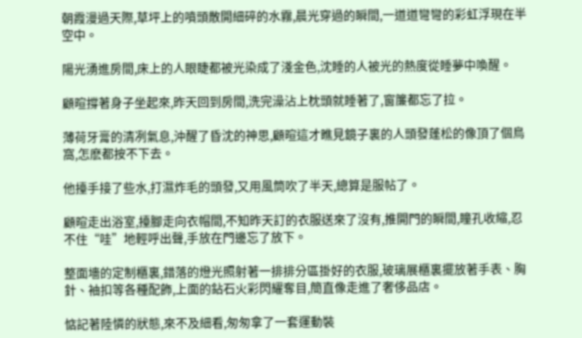朝霞漫過天際,草坪上的噴頭散開細碎的水霧,晨光穿過的瞬間,一道道彎彎的彩虹浮現在半空中。

陽光湧進房間,床上的人眼睫都被光染成了淺金色,沈睡的人被光的熱度從睡夢中喚醒。

顧暄撐著身子坐起來,昨天回到房間,洗完澡沾上枕頭就睡著了,窗簾都忘了拉。

薄荷牙膏的清冽氣息,沖醒了昏沈的神思,顧暄這才瞧見鏡子裏的人頭發蓬松的像頂了個鳥窩,怎麽都按不下去。

他擡手接了些水,打濕炸毛的頭發,又用風筒吹了半天,總算是服帖了。

顧暄走出浴室,擡腳走向衣帽間,不知昨天訂的衣服送來了沒有,推開門的瞬間,瞳孔收縮,忍不住“哇”地輕呼出聲,手放在門邊忘了放下。

整面墻的定制櫃裏,錯落的燈光照射著一排排分區掛好的衣服,玻璃展櫃裏擺放著手表、胸針、袖扣等各種配飾,上面的鉆石火彩閃耀奪目,簡直像走進了奢侈品店。

惦記著陸憐的狀態,來不及細看,匆匆拿了一套運動裝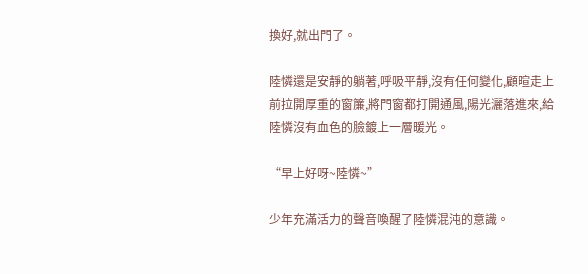換好,就出門了。

陸憐還是安靜的躺著,呼吸平靜,沒有任何變化,顧暄走上前拉開厚重的窗簾,將門窗都打開通風,陽光灑落進來,給陸憐沒有血色的臉鍍上一層暖光。

“早上好呀~陸憐~”

少年充滿活力的聲音喚醒了陸憐混沌的意識。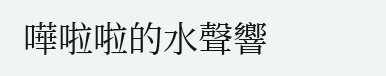嘩啦啦的水聲響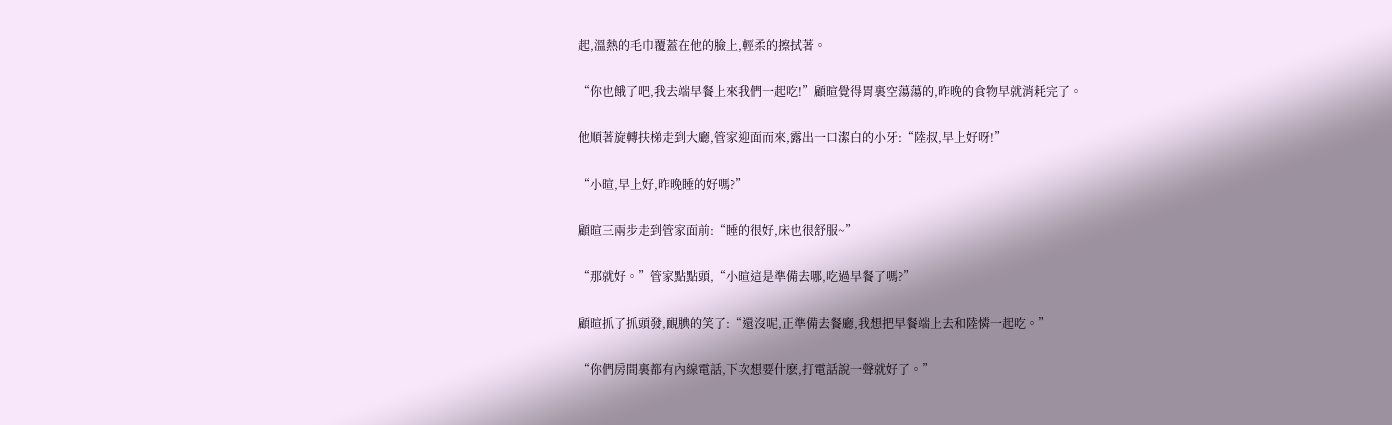起,溫熱的毛巾覆蓋在他的臉上,輕柔的擦拭著。

“你也餓了吧,我去端早餐上來我們一起吃!”顧暄覺得胃裏空蕩蕩的,昨晚的食物早就消耗完了。

他順著旋轉扶梯走到大廳,管家迎面而來,露出一口潔白的小牙:“陸叔,早上好呀!”

“小暄,早上好,昨晚睡的好嗎?”

顧暄三兩步走到管家面前:“睡的很好,床也很舒服~”

“那就好。”管家點點頭,“小暄這是準備去哪,吃過早餐了嗎?”

顧暄抓了抓頭發,靦腆的笑了:“還沒呢,正準備去餐廳,我想把早餐端上去和陸憐一起吃。”

“你們房間裏都有內線電話,下次想要什麽,打電話說一聲就好了。”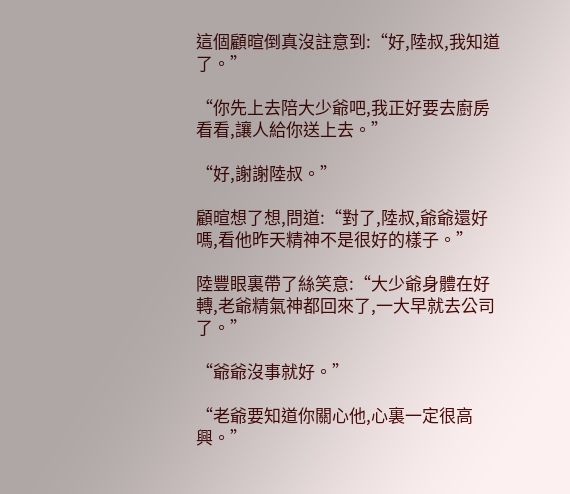這個顧暄倒真沒註意到:“好,陸叔,我知道了。”

“你先上去陪大少爺吧,我正好要去廚房看看,讓人給你送上去。”

“好,謝謝陸叔。”

顧暄想了想,問道:“對了,陸叔,爺爺還好嗎,看他昨天精神不是很好的樣子。”

陸豐眼裏帶了絲笑意:“大少爺身體在好轉,老爺精氣神都回來了,一大早就去公司了。”

“爺爺沒事就好。”

“老爺要知道你關心他,心裏一定很高興。”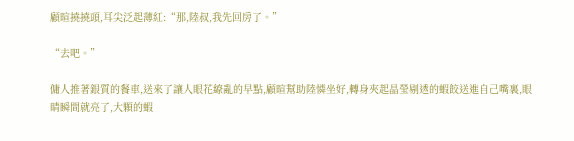顧暄撓撓頭,耳尖泛起薄紅:“那,陸叔,我先回房了。”

“去吧。”

傭人推著銀質的餐車,送來了讓人眼花繚亂的早點,顧暄幫助陸憐坐好,轉身夾起晶瑩剔透的蝦餃送進自己嘴裏,眼睛瞬間就亮了,大顆的蝦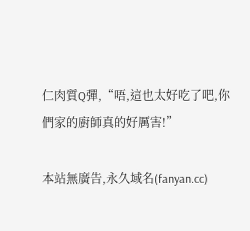仁肉質Q彈,“唔,這也太好吃了吧,你們家的廚師真的好厲害!”

本站無廣告,永久域名(fanyan.cc)